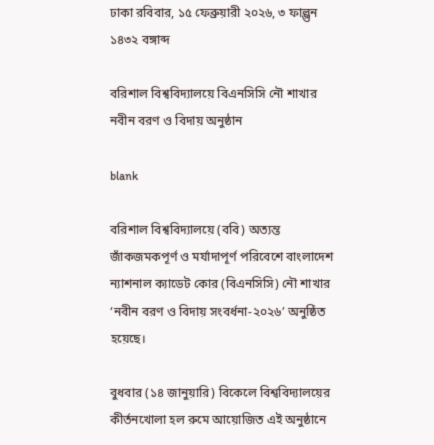ঢাকা রবিবার, ১৫ ফেব্রুয়ারী ২০২৬, ৩ ফাল্গুন ১৪৩২ বঙ্গাব্দ

বরিশাল বিশ্ববিদ্যালয়ে বিএনসিসি নৌ শাখার নবীন বরণ ও বিদায় অনুষ্ঠান

blank

বরিশাল বিশ্ববিদ্যালয়ে (ববি) অত্যন্ত জাঁকজমকপূর্ণ ও মর্যাদাপূর্ণ পরিবেশে বাংলাদেশ ন্যাশনাল ক্যাডেট কোর (বিএনসিসি) নৌ শাখার ‘নবীন বরণ ও বিদায় সংবর্ধনা-২০২৬’ অনুষ্ঠিত হয়েছে।

বুধবার (১৪ জানুয়ারি) বিকেলে বিশ্ববিদ্যালয়ের কীর্তনখোলা হল রুমে আয়োজিত এই অনুষ্ঠানে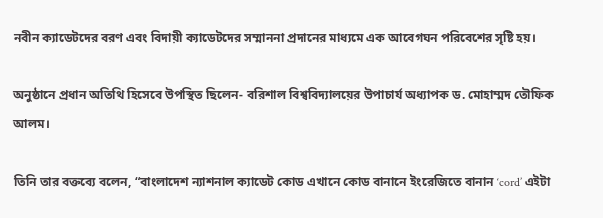নবীন ক্যাডেটদের বরণ এবং বিদায়ী ক্যাডেটদের সম্মাননা প্রদানের মাধ্যমে এক আবেগঘন পরিবেশের সৃষ্টি হয়।

অনুষ্ঠানে প্রধান অতিথি হিসেবে উপস্থিত ছিলেন- বরিশাল বিশ্ববিদ্যালয়ের উপাচার্য অধ্যাপক ড. মোহাম্মদ তৌফিক আলম।

তিনি তার বক্তব্যে বলেন, “বাংলাদেশ ন্যাশনাল ক্যাডেট কোড এখানে কোড বানানে ইংরেজিতে বানান ‘cord’ এইটা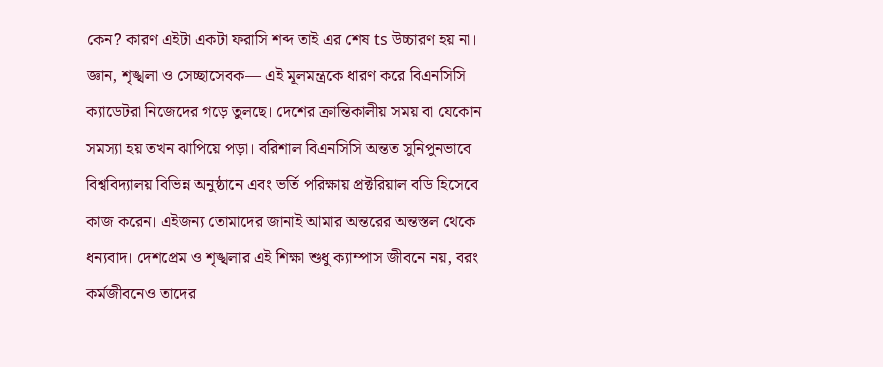কেন? কারণ এইটা একটা ফরাসি শব্দ তাই এর শেষ ts উচ্চারণ হয় না। জ্ঞান, শৃঙ্খলা ও সেচ্ছাসেবক— এই মূলমন্ত্রকে ধারণ করে বিএনসিসি ক্যাডেটরা নিজেদের গড়ে তুলছে। দেশের ক্রান্তিকালীয় সময় বা যেকোন সমস্যা হয় তখন ঝাপিয়ে পড়া। বরিশাল বিএনসিসি অন্তত সুনিপুনভাবে বিশ্ববিদ্যালয় বিভিন্ন অনুষ্ঠানে এবং ভর্তি পরিক্ষায় প্রক্টরিয়াল বডি হিসেবে কাজ করেন। এইজন্য তোমাদের জানাই আমার অন্তরের অন্তস্তল থেকে ধন্যবাদ। দেশপ্রেম ও শৃঙ্খলার এই শিক্ষা শুধু ক্যাম্পাস জীবনে নয়, বরং কর্মজীবনেও তাদের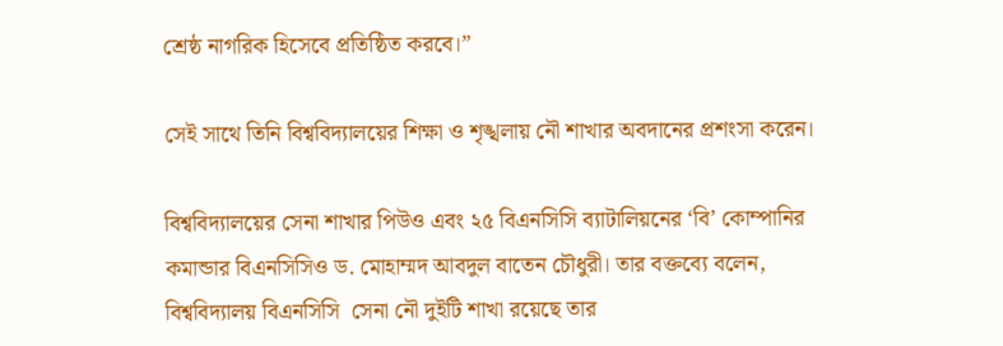শ্রেষ্ঠ নাগরিক হিসেবে প্রতিষ্ঠিত করবে।”

সেই সাথে তিনি বিশ্ববিদ্যালয়ের শিক্ষা ও শৃঙ্খলায় নৌ শাখার অবদানের প্রশংসা করেন।

বিশ্ববিদ্যালয়ের সেনা শাখার পিউও এবং ২৫ বিএনসিসি ব্যাটালিয়নের ‘বি’ কোম্পানির কমান্ডার বিএনসিসিও ড. মোহাম্মদ আবদুল বাতেন চৌধুরী। তার বক্তব্যে বলেন, বিশ্ববিদ্যালয় বিএনসিসি  সেনা নৌ দুইটি শাখা রয়েছে তার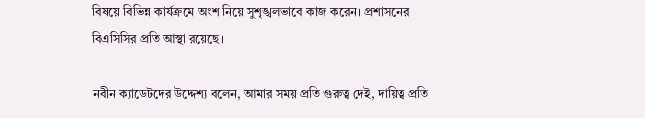বিষয়ে বিভিন্ন কার্যক্রমে অংশ নিয়ে সুশৃঙ্খলভাবে কাজ করেন। প্রশাসনের বিএসিসির প্রতি আস্থা রয়েছে।

নবীন ক্যাডেটদের উদ্দেশ্য বলেন, আমার সময় প্রতি গুরুত্ব দেই, দায়িত্ব প্রতি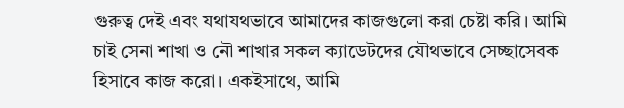গুরুত্ব দেই এবং যথাযথভাবে আমাদের কাজগুলো করা চেষ্টা করি। আমি চাই সেনা শাখা ও নৌ শাখার সকল ক্যাডেটদের যৌথভাবে সেচ্ছাসেবক হিসাবে কাজ করো। একইসাথে, আমি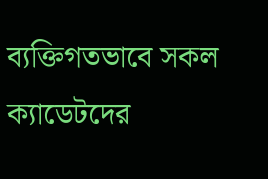ব্যক্তিগতভাবে সকল ক্যাডেটদের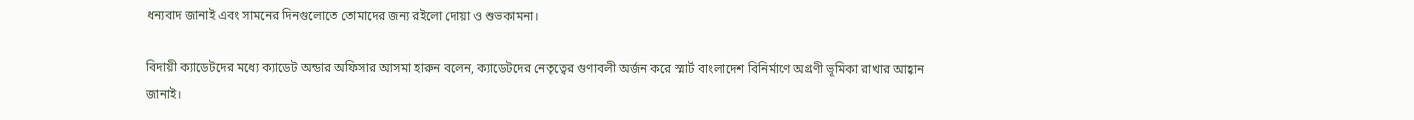ধন্যবাদ জানাই এবং সামনের দিনগুলোতে তোমাদের জন্য রইলো দোয়া ও শুভকামনা।

বিদায়ী ক্যাডেটদের মধ্যে ক্যাডেট অন্ডার অফিসার আসমা হারুন বলেন, ক্যাডেটদের নেতৃত্বের গুণাবলী অর্জন করে স্মার্ট বাংলাদেশ বিনির্মাণে অগ্রণী ভূমিকা রাখার আহ্বান জানাই।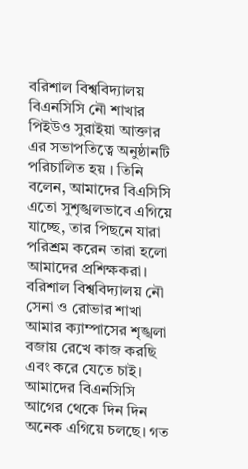বরিশাল বিশ্ববিদ্যালয় বিএনসিসি নৌ শাখার পিইউও সুরাইয়া আক্তার এর সভাপতিত্বে অনুষ্ঠানটি পরিচালিত হয় । তিনি বলেন, আমাদের বিএসিসি এতো সুশৃঙ্খলভাবে এগিয়ে যাচ্ছে, তার পিছনে যারা পরিশ্রম করেন তারা হলো আমাদের প্রশিক্ষকরা। বরিশাল বিশ্ববিদ্যালয় নৌ সেনা ও রোভার শাখা আমার ক্যাম্পাসের শৃঙ্খলা বজায় রেখে কাজ করছি এবং করে যেতে চাই। আমাদের বিএনসিসি আগের থেকে দিন দিন অনেক এগিয়ে চলছে। গত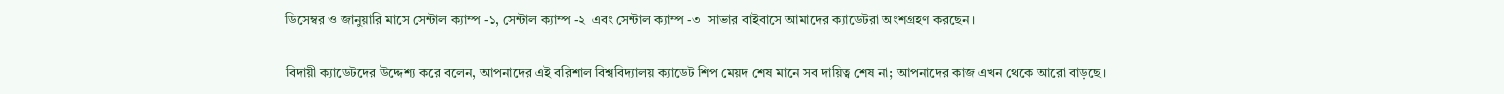ডিসেম্বর ও জানুয়ারি মাসে সেন্টাল ক্যাম্প -১, সেন্টাল ক্যাম্প -২  এবং সেন্টাল ক্যাম্প -৩  সাভার বাইবাসে আমাদের ক্যাডেটরা অংশগ্রহণ করছেন।

বিদায়ী ক্যাডেটদের উদ্দেশ্য করে বলেন, আপনাদের এই বরিশাল বিশ্ববিদ্যালয় ক্যাডেট শিপ মেয়দ শেষ মানে সব দায়িত্ব শেষ না; আপনাদের কাজ এখন থেকে আরো বাড়ছে।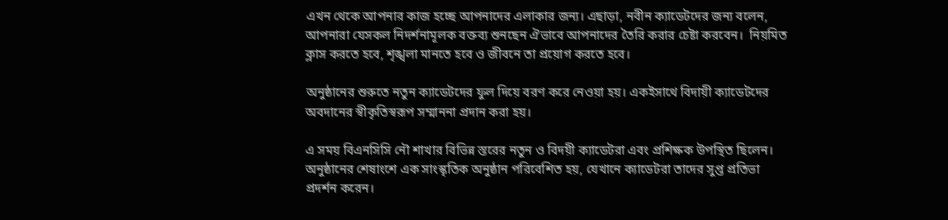এখন থেকে আপনার কাজ হচ্ছে আপনাদের এলাকার জন্য। এছাড়া, নবীন ক্যাডেটদের জন্য বলেন, আপনারা যেসকল নিদর্শনামূলক বক্তব্য শুনছেন ঐভাবে আপনাদের তৈরি করার চেষ্টা করবেন।  নিয়মিত ক্লাস করতে হবে, শৃঙ্খলা মানতে হবে ও জীবনে তা প্রয়োগ করতে হবে।

অনুষ্ঠানের শুরুতে নতুন ক্যাডেটদের ফুল দিয়ে বরণ করে নেওয়া হয়। একইসাথে বিদায়ী ক্যাডেটদের অবদানের স্বীকৃতিস্বরূপ সম্মাননা প্রদান করা হয়।

এ সময় বিএনসিসি নৌ শাখার বিভিন্ন স্তরের নতুন ও বিদয়ী ক্যাডেটরা এবং প্রশিক্ষক উপস্থিত ছিলেন। অনুষ্ঠানের শেষাংশে এক সাংস্কৃতিক অনুষ্ঠান পরিবেশিত হয়, যেখানে ক্যাডেটরা তাদের সুপ্ত প্রতিভা প্রদর্শন করেন।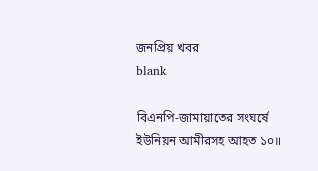জনপ্রিয় খবর
blank

বিএনপি-জামায়াতের সংঘর্ষে ইউনিয়ন আমীরসহ আহত ১০॥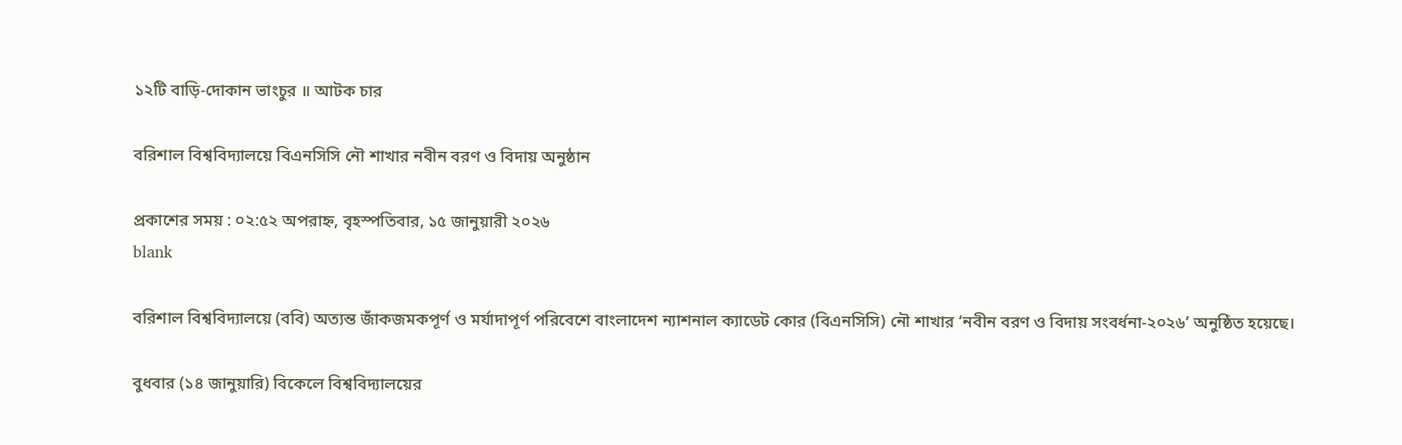১২টি বাড়ি-দোকান ভাংচুর ॥ আটক চার

বরিশাল বিশ্ববিদ্যালয়ে বিএনসিসি নৌ শাখার নবীন বরণ ও বিদায় অনুষ্ঠান

প্রকাশের সময় : ০২:৫২ অপরাহ্ন, বৃহস্পতিবার, ১৫ জানুয়ারী ২০২৬
blank

বরিশাল বিশ্ববিদ্যালয়ে (ববি) অত্যন্ত জাঁকজমকপূর্ণ ও মর্যাদাপূর্ণ পরিবেশে বাংলাদেশ ন্যাশনাল ক্যাডেট কোর (বিএনসিসি) নৌ শাখার ‘নবীন বরণ ও বিদায় সংবর্ধনা-২০২৬’ অনুষ্ঠিত হয়েছে।

বুধবার (১৪ জানুয়ারি) বিকেলে বিশ্ববিদ্যালয়ের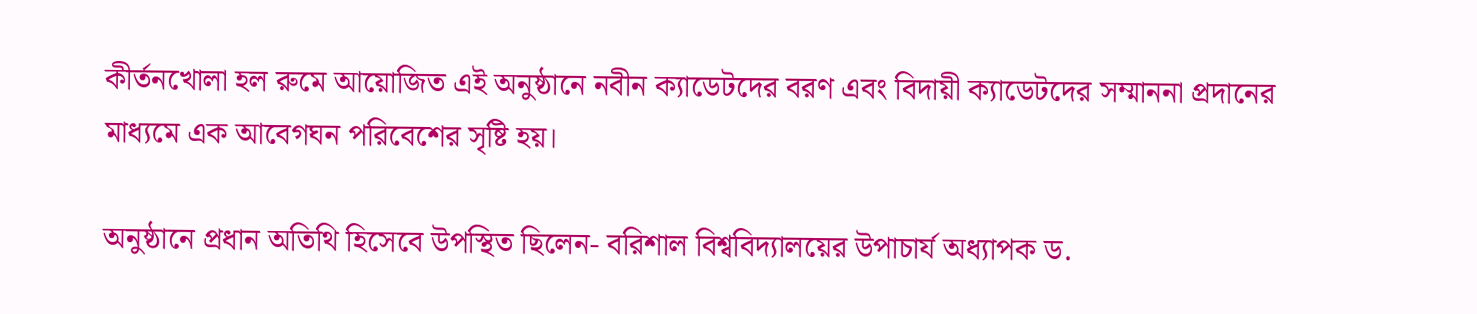কীর্তনখোলা হল রুমে আয়োজিত এই অনুষ্ঠানে নবীন ক্যাডেটদের বরণ এবং বিদায়ী ক্যাডেটদের সম্মাননা প্রদানের মাধ্যমে এক আবেগঘন পরিবেশের সৃষ্টি হয়।

অনুষ্ঠানে প্রধান অতিথি হিসেবে উপস্থিত ছিলেন- বরিশাল বিশ্ববিদ্যালয়ের উপাচার্য অধ্যাপক ড.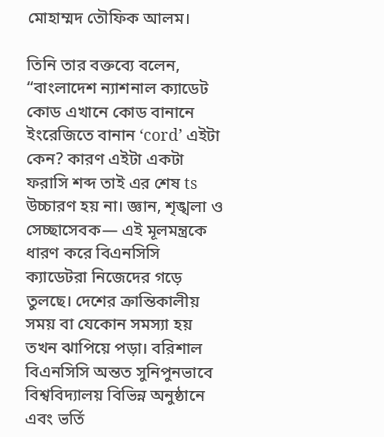মোহাম্মদ তৌফিক আলম।

তিনি তার বক্তব্যে বলেন, “বাংলাদেশ ন্যাশনাল ক্যাডেট কোড এখানে কোড বানানে ইংরেজিতে বানান ‘cord’ এইটা কেন? কারণ এইটা একটা ফরাসি শব্দ তাই এর শেষ ts উচ্চারণ হয় না। জ্ঞান, শৃঙ্খলা ও সেচ্ছাসেবক— এই মূলমন্ত্রকে ধারণ করে বিএনসিসি ক্যাডেটরা নিজেদের গড়ে তুলছে। দেশের ক্রান্তিকালীয় সময় বা যেকোন সমস্যা হয় তখন ঝাপিয়ে পড়া। বরিশাল বিএনসিসি অন্তত সুনিপুনভাবে বিশ্ববিদ্যালয় বিভিন্ন অনুষ্ঠানে এবং ভর্তি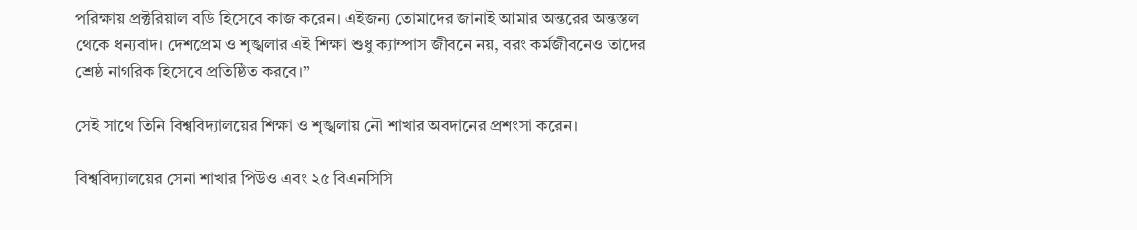পরিক্ষায় প্রক্টরিয়াল বডি হিসেবে কাজ করেন। এইজন্য তোমাদের জানাই আমার অন্তরের অন্তস্তল থেকে ধন্যবাদ। দেশপ্রেম ও শৃঙ্খলার এই শিক্ষা শুধু ক্যাম্পাস জীবনে নয়, বরং কর্মজীবনেও তাদের শ্রেষ্ঠ নাগরিক হিসেবে প্রতিষ্ঠিত করবে।”

সেই সাথে তিনি বিশ্ববিদ্যালয়ের শিক্ষা ও শৃঙ্খলায় নৌ শাখার অবদানের প্রশংসা করেন।

বিশ্ববিদ্যালয়ের সেনা শাখার পিউও এবং ২৫ বিএনসিসি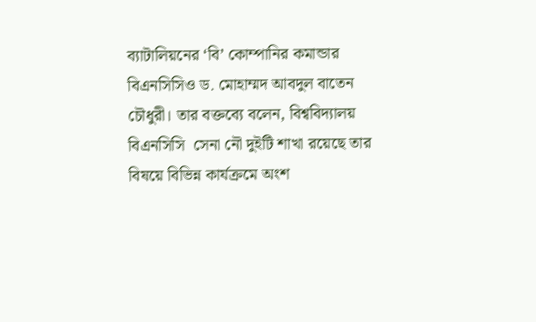ব্যাটালিয়নের ‘বি’ কোম্পানির কমান্ডার বিএনসিসিও ড. মোহাম্মদ আবদুল বাতেন চৌধুরী। তার বক্তব্যে বলেন, বিশ্ববিদ্যালয় বিএনসিসি  সেনা নৌ দুইটি শাখা রয়েছে তার বিষয়ে বিভিন্ন কার্যক্রমে অংশ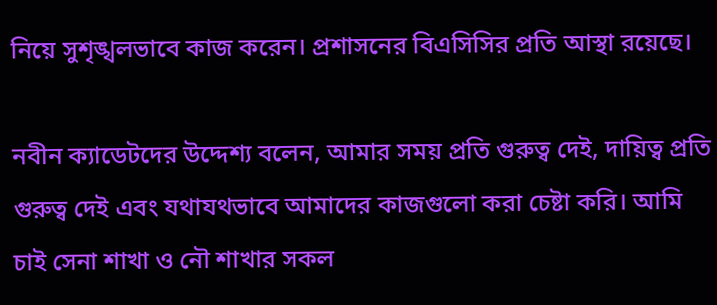নিয়ে সুশৃঙ্খলভাবে কাজ করেন। প্রশাসনের বিএসিসির প্রতি আস্থা রয়েছে।

নবীন ক্যাডেটদের উদ্দেশ্য বলেন, আমার সময় প্রতি গুরুত্ব দেই, দায়িত্ব প্রতি গুরুত্ব দেই এবং যথাযথভাবে আমাদের কাজগুলো করা চেষ্টা করি। আমি চাই সেনা শাখা ও নৌ শাখার সকল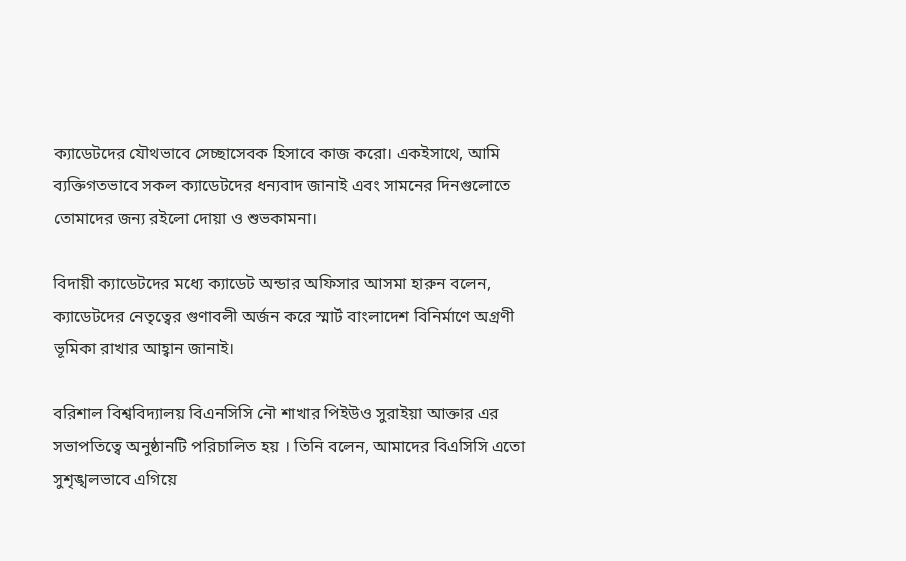ক্যাডেটদের যৌথভাবে সেচ্ছাসেবক হিসাবে কাজ করো। একইসাথে, আমি ব্যক্তিগতভাবে সকল ক্যাডেটদের ধন্যবাদ জানাই এবং সামনের দিনগুলোতে তোমাদের জন্য রইলো দোয়া ও শুভকামনা।

বিদায়ী ক্যাডেটদের মধ্যে ক্যাডেট অন্ডার অফিসার আসমা হারুন বলেন, ক্যাডেটদের নেতৃত্বের গুণাবলী অর্জন করে স্মার্ট বাংলাদেশ বিনির্মাণে অগ্রণী ভূমিকা রাখার আহ্বান জানাই।

বরিশাল বিশ্ববিদ্যালয় বিএনসিসি নৌ শাখার পিইউও সুরাইয়া আক্তার এর সভাপতিত্বে অনুষ্ঠানটি পরিচালিত হয় । তিনি বলেন, আমাদের বিএসিসি এতো সুশৃঙ্খলভাবে এগিয়ে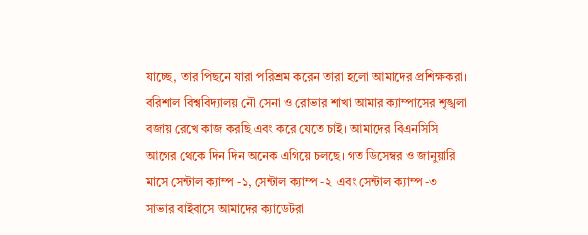যাচ্ছে, তার পিছনে যারা পরিশ্রম করেন তারা হলো আমাদের প্রশিক্ষকরা। বরিশাল বিশ্ববিদ্যালয় নৌ সেনা ও রোভার শাখা আমার ক্যাম্পাসের শৃঙ্খলা বজায় রেখে কাজ করছি এবং করে যেতে চাই। আমাদের বিএনসিসি আগের থেকে দিন দিন অনেক এগিয়ে চলছে। গত ডিসেম্বর ও জানুয়ারি মাসে সেন্টাল ক্যাম্প -১, সেন্টাল ক্যাম্প -২  এবং সেন্টাল ক্যাম্প -৩  সাভার বাইবাসে আমাদের ক্যাডেটরা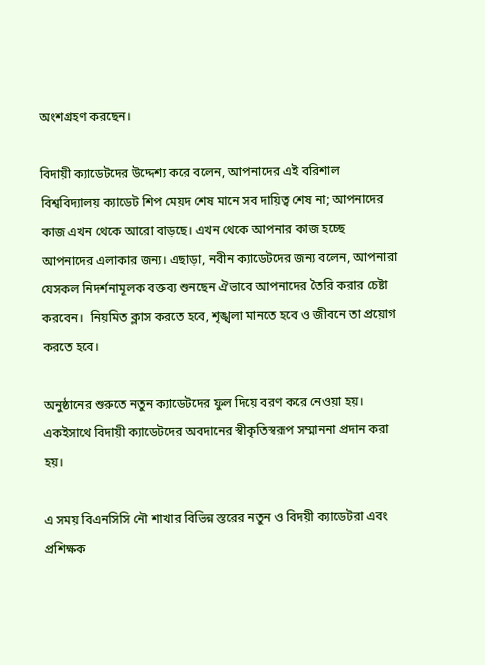অংশগ্রহণ করছেন।

বিদায়ী ক্যাডেটদের উদ্দেশ্য করে বলেন, আপনাদের এই বরিশাল বিশ্ববিদ্যালয় ক্যাডেট শিপ মেয়দ শেষ মানে সব দায়িত্ব শেষ না; আপনাদের কাজ এখন থেকে আরো বাড়ছে। এখন থেকে আপনার কাজ হচ্ছে আপনাদের এলাকার জন্য। এছাড়া, নবীন ক্যাডেটদের জন্য বলেন, আপনারা যেসকল নিদর্শনামূলক বক্তব্য শুনছেন ঐভাবে আপনাদের তৈরি করার চেষ্টা করবেন।  নিয়মিত ক্লাস করতে হবে, শৃঙ্খলা মানতে হবে ও জীবনে তা প্রয়োগ করতে হবে।

অনুষ্ঠানের শুরুতে নতুন ক্যাডেটদের ফুল দিয়ে বরণ করে নেওয়া হয়। একইসাথে বিদায়ী ক্যাডেটদের অবদানের স্বীকৃতিস্বরূপ সম্মাননা প্রদান করা হয়।

এ সময় বিএনসিসি নৌ শাখার বিভিন্ন স্তরের নতুন ও বিদয়ী ক্যাডেটরা এবং প্রশিক্ষক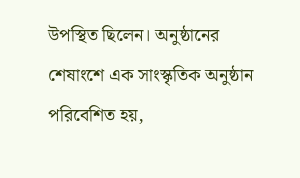উপস্থিত ছিলেন। অনুষ্ঠানের শেষাংশে এক সাংস্কৃতিক অনুষ্ঠান পরিবেশিত হয়,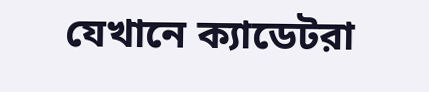যেখানে ক্যাডেটরা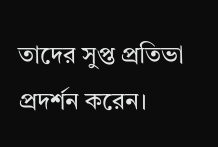তাদের সুপ্ত প্রতিভা প্রদর্শন করেন।